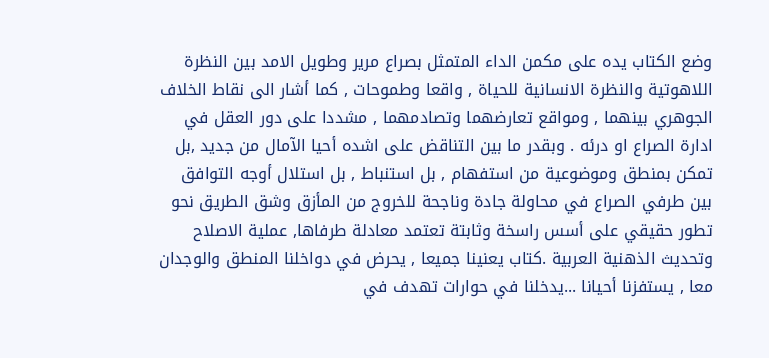وضع الكتاب يده على مكمن الداء المتمثل بصراع مرير وطويل الامد بين النظرة اللاهوتية والنظرة الانسانية للحياة , واقعا وطموحات , كما أشار الى نقاط الخلاف الجوهري بينهما , ومواقع تعارضهما وتصادمهما , مشددا على دور العقل في ادارة الصراع او درئه . وبقدر ما بين التناقض على اشده أحيا الآمال من جديد ,بل تمكن بمنطق وموضوعية من استفهام , بل استنباط , بل استلال أوجه التوافق بين طرفي الصراع في محاولة جادة وناجحة للخروج من المأزق وشق الطريق نحو تطور حقيقي على أسس راسخة وثابتة تعتمد معادلة طرفاها, عملية الاصلاح وتحديث الذهنية العربية .كتاب يعنينا جميعا , يحرض في دواخلنا المنطق والوجدان معا , يستفزنا أحيانا ...يدخلنا في حوارات تهدف في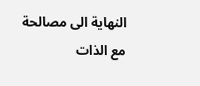النهاية الى مصالحة مع الذات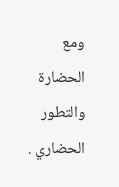ومع الحضارة والتطور الحضاري .